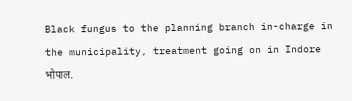Black fungus to the planning branch in-charge in the municipality, treatment going on in Indore
भोपाल.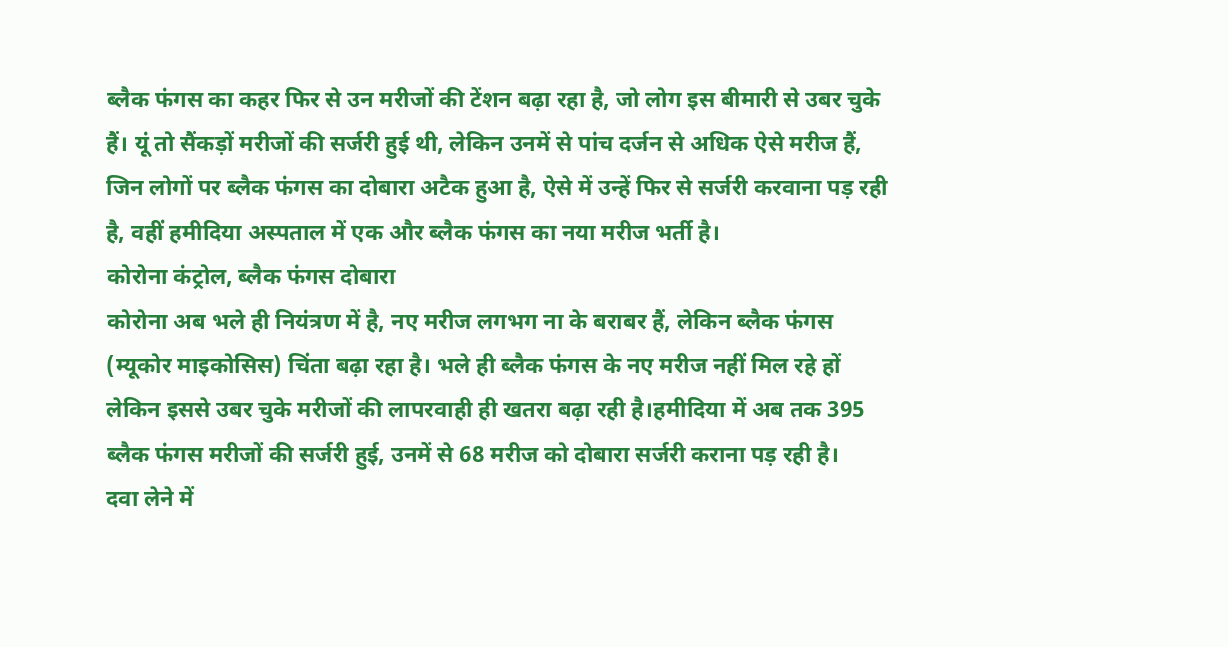ब्लैक फंगस का कहर फिर से उन मरीजों की टेंशन बढ़ा रहा है, जो लोग इस बीमारी से उबर चुके हैं। यूं तो सैंकड़ों मरीजों की सर्जरी हुई थी, लेकिन उनमें से पांच दर्जन से अधिक ऐसे मरीज हैं, जिन लोगों पर ब्लैक फंगस का दोबारा अटैक हुआ है, ऐसे में उन्हें फिर से सर्जरी करवाना पड़ रही है, वहीं हमीदिया अस्पताल में एक और ब्लैक फंगस का नया मरीज भर्ती है।
कोरोना कंट्रोल, ब्लैक फंगस दोबारा
कोरोना अब भले ही नियंत्रण में है, नए मरीज लगभग ना के बराबर हैं, लेकिन ब्लैक फंगस (म्यूकोर माइकोसिस) चिंता बढ़ा रहा है। भले ही ब्लैक फंगस के नए मरीज नहीं मिल रहे हों लेकिन इससे उबर चुके मरीजों की लापरवाही ही खतरा बढ़ा रही है।हमीदिया में अब तक 395 ब्लैक फंगस मरीजों की सर्जरी हुई, उनमें से 68 मरीज को दोबारा सर्जरी कराना पड़ रही है।
दवा लेने में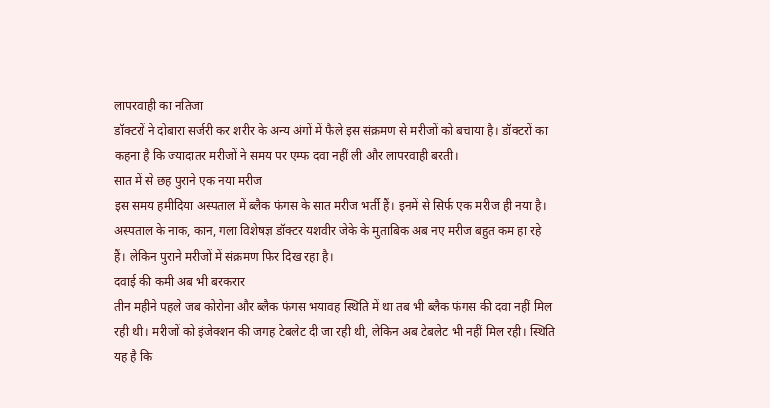लापरवाही का नतिजा
डॉक्टरों ने दोबारा सर्जरी कर शरीर के अन्य अंगों में फैले इस संक्रमण से मरीजों को बचाया है। डॉक्टरों का कहना है कि ज्यादातर मरीजों ने समय पर एम्फ दवा नहीं ली और लापरवाही बरती।
सात में से छह पुराने एक नया मरीज
इस समय हमीदिया अस्पताल में ब्लैक फंगस के सात मरीज भर्ती हैं। इनमें से सिर्फ एक मरीज ही नया है। अस्पताल के नाक, कान, गला विशेषज्ञ डॉक्टर यशवीर जेके के मुताबिक अब नए मरीज बहुत कम हा रहे हैं। लेकिन पुराने मरीजों में संक्रमण फिर दिख रहा है।
दवाई की कमी अब भी बरकरार
तीन महीने पहले जब कोरोना और ब्लैक फंगस भयावह स्थिति में था तब भी ब्लैक फंगस की दवा नहीं मिल रही थी। मरीजों को इंजेक्शन की जगह टेबलेट दी जा रही थी, लेकिन अब टेबलेट भी नहीं मिल रही। स्थिति यह है कि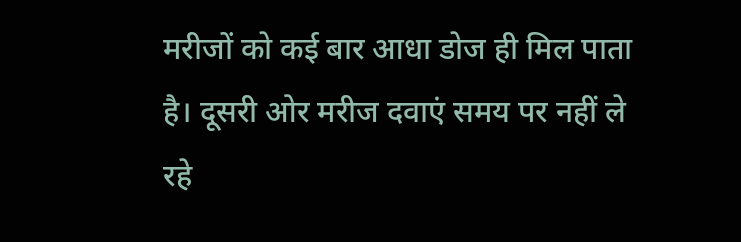मरीजों को कई बार आधा डोज ही मिल पाता है। दूसरी ओर मरीज दवाएं समय पर नहीं ले रहे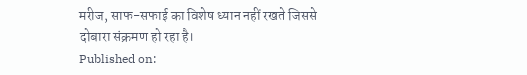मरीज, साफ-सफाई का विशेष ध्यान नहीं रखते जिससे दोबारा संक्रमण हो रहा है।
Published on: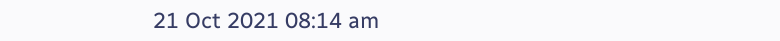21 Oct 2021 08:14 am